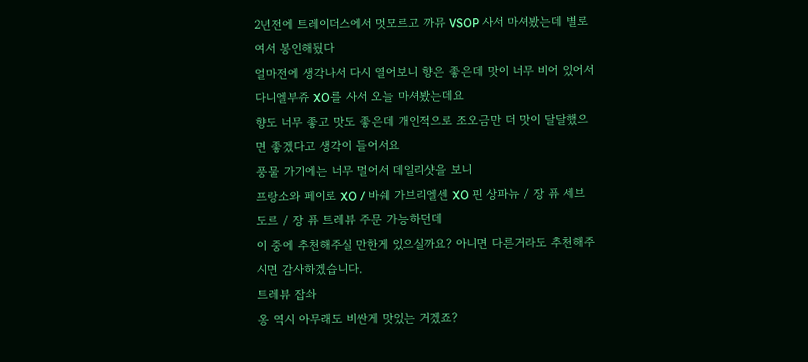2년전에 트레이더스에서 멋모르고 까뮤 VSOP 사서 마셔봤는데 별로여서 봉인해뒀다
얼마전에 생각나서 다시 열어보니 향은 좋은데 맛이 너무 비어 있어서
다니엘부쥬 XO를 사서 오늘 마셔봤는데요
향도 너무 좋고 맛도 좋은데 개인적으로 조오금만 더 맛이 달달했으면 좋겠다고 생각이 들어서요
풍물 가기에는 너무 멀어서 데일리샷을 보니
프랑소와 페이로 XO / 바쉐 가브리엘센 XO 핀 상파뉴 / 장 퓨 세브도르 / 장 퓨 트레뷰 주문 가능하던데
이 중에 추천해주실 만한게 있으실까요? 아니면 다른거라도 추천해주시면 감사하겠습니다.
트레뷰 잡솨
옹 역시 아무래도 비싼게 맛있는 거겠죠?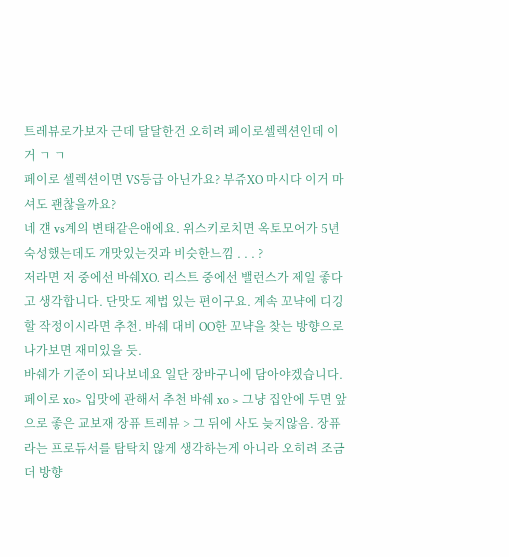트레뷰로가보자 근데 달달한건 오히려 페이로셀렉션인데 이거 ㄱ ㄱ
페이로 셀렉션이면 VS등급 아닌가요? 부쥬XO 마시다 이거 마셔도 괜찮을까요?
네 걘 vs계의 변태같은애에요. 위스키로치면 옥토모어가 5년숙성했는데도 개맛있는것과 비슷한느낌 . . . ?
저라면 저 중에선 바쉐XO. 리스트 중에선 밸런스가 제일 좋다고 생각합니다. 단맛도 제법 있는 편이구요. 계속 꼬냑에 디깅할 작정이시라면 추천. 바쉐 대비 OO한 꼬냑을 찾는 방향으로 나가보면 재미있을 듯.
바쉐가 기준이 되나보네요 일단 장바구니에 담아야겠습니다.
페이로 xo> 입맛에 관해서 추천 바쉐 xo > 그냥 집안에 두면 앞으로 좋은 교보재 장퓨 트레뷰 > 그 뒤에 사도 늦지않음. 장퓨라는 프로듀서를 탐탁치 않게 생각하는게 아니라 오히려 조금더 방향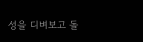성을 디벼보고 돌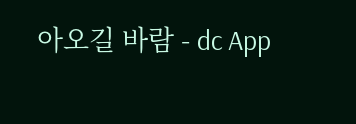아오길 바람 - dc App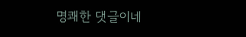명쾌한 댓글이네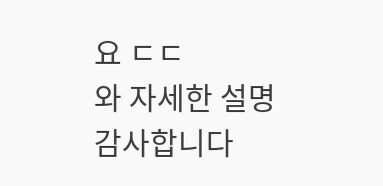요 ㄷㄷ
와 자세한 설명 감사합니다